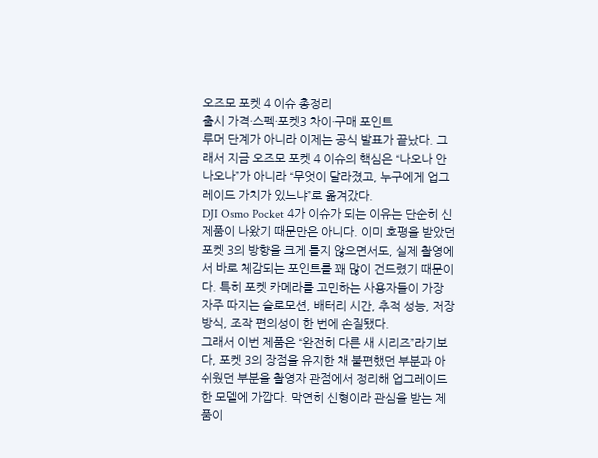오즈모 포켓 4 이슈 총정리
출시 가격·스펙·포켓3 차이·구매 포인트
루머 단계가 아니라 이제는 공식 발표가 끝났다. 그래서 지금 오즈모 포켓 4 이슈의 핵심은 “나오나 안 나오나”가 아니라 “무엇이 달라졌고, 누구에게 업그레이드 가치가 있느냐”로 옮겨갔다.
DJI Osmo Pocket 4가 이슈가 되는 이유는 단순히 신제품이 나왔기 때문만은 아니다. 이미 호평을 받았던 포켓 3의 방향을 크게 틀지 않으면서도, 실제 촬영에서 바로 체감되는 포인트를 꽤 많이 건드렸기 때문이다. 특히 포켓 카메라를 고민하는 사용자들이 가장 자주 따지는 슬로모션, 배터리 시간, 추적 성능, 저장 방식, 조작 편의성이 한 번에 손질됐다.
그래서 이번 제품은 “완전히 다른 새 시리즈”라기보다, 포켓 3의 장점을 유지한 채 불편했던 부분과 아쉬웠던 부분을 촬영자 관점에서 정리해 업그레이드한 모델에 가깝다. 막연히 신형이라 관심을 받는 제품이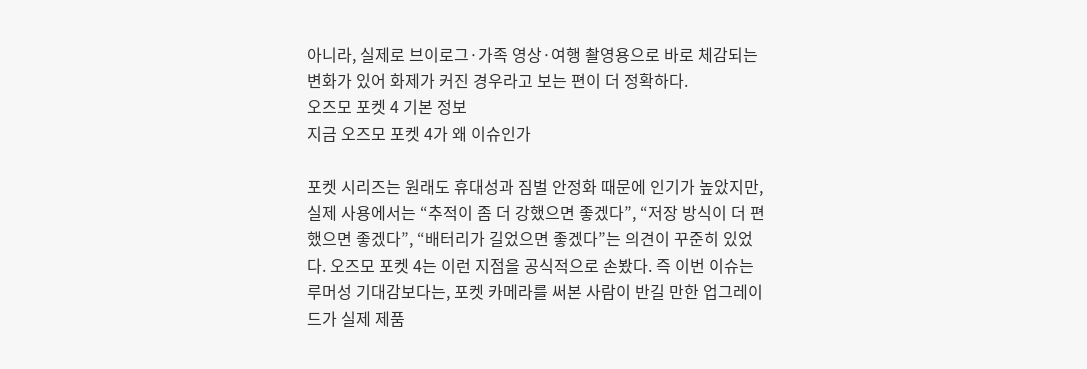아니라, 실제로 브이로그·가족 영상·여행 촬영용으로 바로 체감되는 변화가 있어 화제가 커진 경우라고 보는 편이 더 정확하다.
오즈모 포켓 4 기본 정보
지금 오즈모 포켓 4가 왜 이슈인가

포켓 시리즈는 원래도 휴대성과 짐벌 안정화 때문에 인기가 높았지만, 실제 사용에서는 “추적이 좀 더 강했으면 좋겠다”, “저장 방식이 더 편했으면 좋겠다”, “배터리가 길었으면 좋겠다”는 의견이 꾸준히 있었다. 오즈모 포켓 4는 이런 지점을 공식적으로 손봤다. 즉 이번 이슈는 루머성 기대감보다는, 포켓 카메라를 써본 사람이 반길 만한 업그레이드가 실제 제품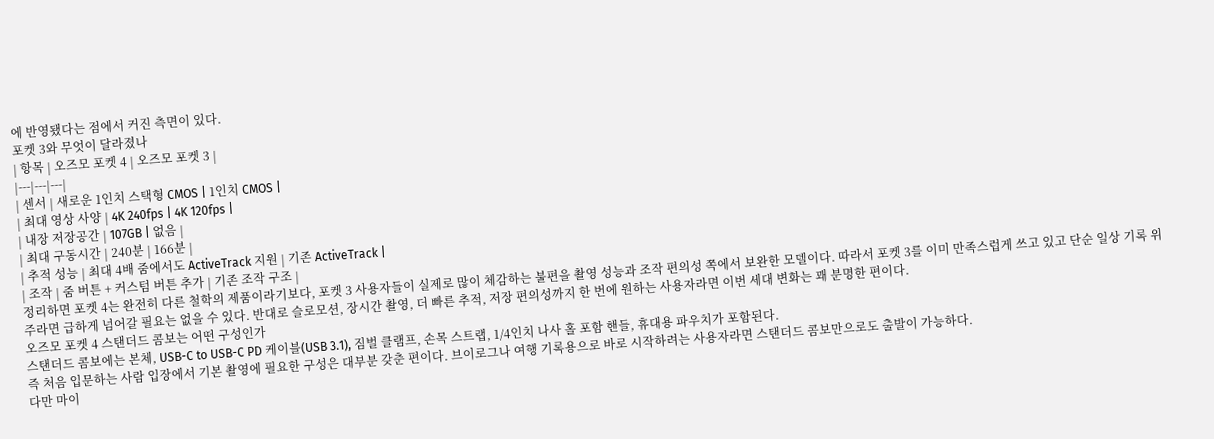에 반영됐다는 점에서 커진 측면이 있다.
포켓 3와 무엇이 달라졌나
| 항목 | 오즈모 포켓 4 | 오즈모 포켓 3 |
|---|---|---|
| 센서 | 새로운 1인치 스택형 CMOS | 1인치 CMOS |
| 최대 영상 사양 | 4K 240fps | 4K 120fps |
| 내장 저장공간 | 107GB | 없음 |
| 최대 구동시간 | 240분 | 166분 |
| 추적 성능 | 최대 4배 줌에서도 ActiveTrack 지원 | 기존 ActiveTrack |
| 조작 | 줌 버튼 + 커스텀 버튼 추가 | 기존 조작 구조 |
정리하면 포켓 4는 완전히 다른 철학의 제품이라기보다, 포켓 3 사용자들이 실제로 많이 체감하는 불편을 촬영 성능과 조작 편의성 쪽에서 보완한 모델이다. 따라서 포켓 3를 이미 만족스럽게 쓰고 있고 단순 일상 기록 위주라면 급하게 넘어갈 필요는 없을 수 있다. 반대로 슬로모션, 장시간 촬영, 더 빠른 추적, 저장 편의성까지 한 번에 원하는 사용자라면 이번 세대 변화는 꽤 분명한 편이다.
오즈모 포켓 4 스탠더드 콤보는 어떤 구성인가
스탠더드 콤보에는 본체, USB-C to USB-C PD 케이블(USB 3.1), 짐벌 클램프, 손목 스트랩, 1/4인치 나사 홀 포함 핸들, 휴대용 파우치가 포함된다.
즉 처음 입문하는 사람 입장에서 기본 촬영에 필요한 구성은 대부분 갖춘 편이다. 브이로그나 여행 기록용으로 바로 시작하려는 사용자라면 스탠더드 콤보만으로도 출발이 가능하다.
다만 마이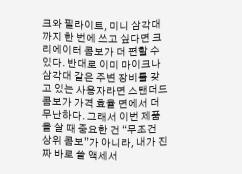크와 필라이트, 미니 삼각대까지 한 번에 쓰고 싶다면 크리에이터 콤보가 더 편할 수 있다. 반대로 이미 마이크나 삼각대 같은 주변 장비를 갖고 있는 사용자라면 스탠더드 콤보가 가격 효율 면에서 더 무난하다. 그래서 이번 제품을 살 때 중요한 건 “무조건 상위 콤보”가 아니라, 내가 진짜 바로 쓸 액세서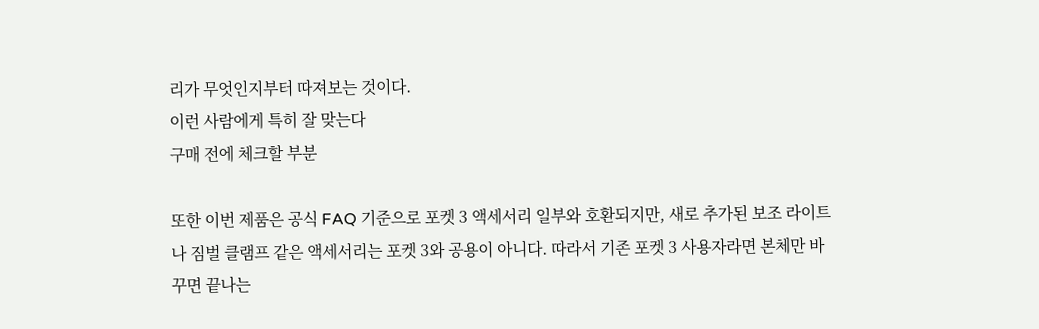리가 무엇인지부터 따져보는 것이다.
이런 사람에게 특히 잘 맞는다
구매 전에 체크할 부분

또한 이번 제품은 공식 FAQ 기준으로 포켓 3 액세서리 일부와 호환되지만, 새로 추가된 보조 라이트나 짐벌 클램프 같은 액세서리는 포켓 3와 공용이 아니다. 따라서 기존 포켓 3 사용자라면 본체만 바꾸면 끝나는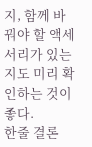지, 함께 바꿔야 할 액세서리가 있는지도 미리 확인하는 것이 좋다.
한줄 결론